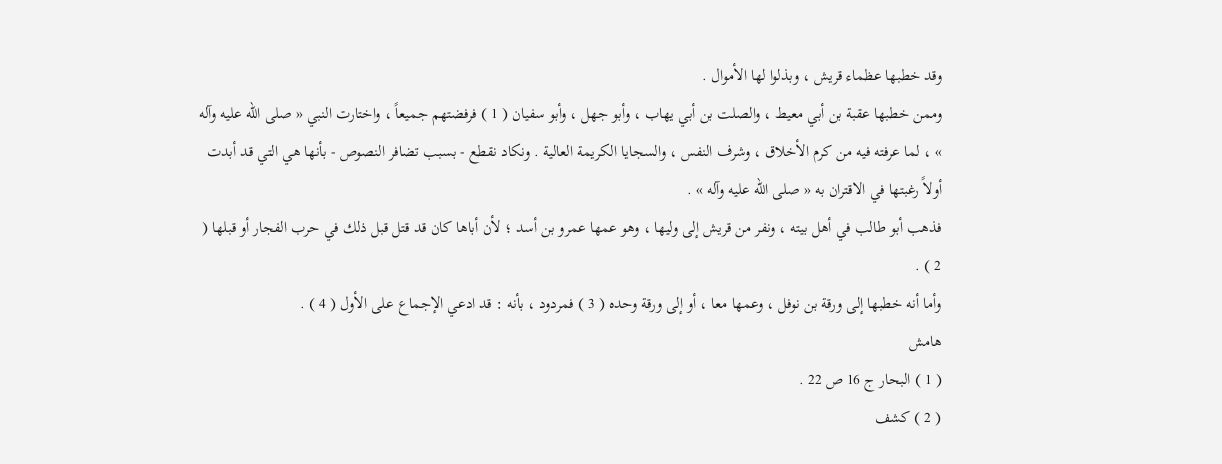وقد خطبها عظماء قريش ، وبذلوا لها الأموال .
وممن خطبها عقبة بن أبي معيط ، والصلت بن أبي يهاب ، وأبو جهل ، وأبو سفيان ( 1 ) فرفضتهم جميعاً ، واختارت النبي « صلى الله عليه وآله » ، لما عرفته فيه من كرم الأخلاق ، وشرف النفس ، والسجايا الكريمة العالية . ونكاد نقطع - بسبب تضافر النصوص - بأنها هي التي قد أبدت أولاً رغبتها في الاقتران به « صلى الله عليه وآله » .
فذهب أبو طالب في أهل بيته ، ونفر من قريش إلى وليها ، وهو عمها عمرو بن أسد ؛ لأن أباها كان قد قتل قبل ذلك في حرب الفجار أو قبلها ( 2 ) .
وأما أنه خطبها إلى ورقة بن نوفل ، وعمها معا ، أو إلى ورقة وحده ( 3 ) فمردود ، بأنه : قد ادعي الإجماع على الأول ( 4 ) .
هامش
( 1 ) البحار ج 16 ص 22 .
( 2 ) كشف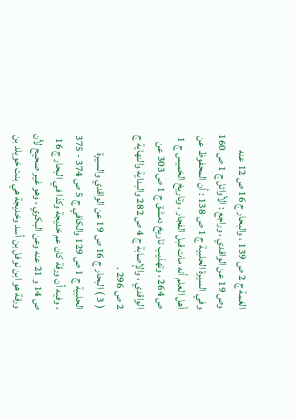الغمة ج 2 ص 139 ، والبحار ج 16 ص 12 عنه وص 19 عن الواقدي ، وراجع : الأوائل ج 1 ص 160 وفي السيرة الحلبية ج 1 ص 138 : أن المحفوظ عن أهل العلم أنه مات قبل الفجار ، وتاريخ الخميس ج 1 ص 264 ، وتهذيب تاريخ دمشق ج 1 ص 303 عن الواقدي ، والإصابة ج 4 ص 282 والبداية والنهاية ج 2 ص 296 .
( 3 ) البحار ج 16 ص 19 عن الواقدي والسيرة الحلبية ج 1 ص 129 والكافي ج 5 ص 374 - 375 ، وفيه أن ورقة كان عم خديجة وكذا في البحار ج 16 ص 14 و 21 عنه وعن البكري ، وهو غير صحيح لأن ورقة هو ابن نوفل بن أسد وخديجة هي بنت خويلد بن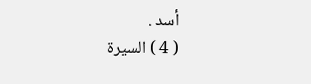أسد .
( 4 ) السيرة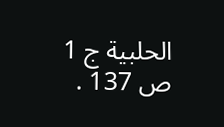الحلبية ج 1 ص 137 .